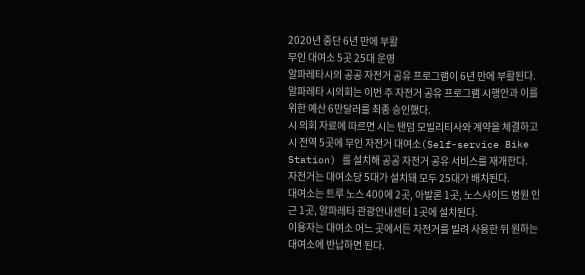2020년 중단 6년 만에 부활
무인 대여소 5곳 25대 운영
알파레타시의 공공 자전거 공유 프로그램이 6년 만에 부활된다.
알파레타 시의회는 이번 주 자전거 공유 프로그램 시행안과 이를 위한 예산 6만달러를 최종 승인했다.
시 의회 자료에 따르면 시는 탠덤 모빌리티사와 계약을 체결하고 시 전역 5곳에 무인 자전거 대여소(Self-service Bike Station) 를 설치해 공공 자전거 공유 서비스를 재개한다.
자전거는 대여소당 5대가 설치돼 모두 25대가 배치된다.
대여소는 트루 노스 400에 2곳, 아발론 1곳, 노스사이드 병원 인근 1곳, 알파레타 관광안내센터 1곳에 설치된다.
이용자는 대여소 어느 곳에서든 자전거를 빌려 사용한 뒤 원하는 대여소에 반납하면 된다.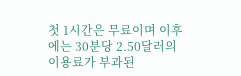첫 1시간은 무료이며 이후에는 30분당 2.50달러의 이용료가 부과된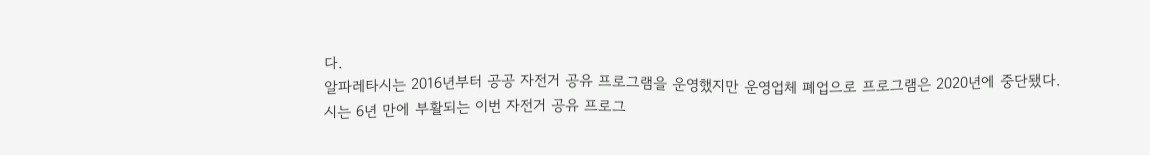다.
알파레타시는 2016년부터 공공 자전거 공유 프로그램을 운영했지만 운영업체 폐업으로 프로그램은 2020년에 중단됐다.
시는 6년 만에 부활되는 이번 자전거 공유 프로그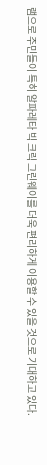램으로 주민들이 특히 알파레타 빅 크릭 그린웨이를 더욱 편리하게 이용할 수 있을 것으로 기대하고 있다.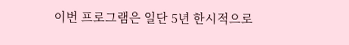이번 프로그램은 일단 5년 한시적으로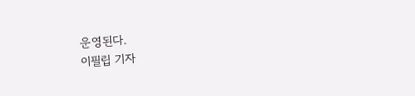운영된다.
이필립 기자